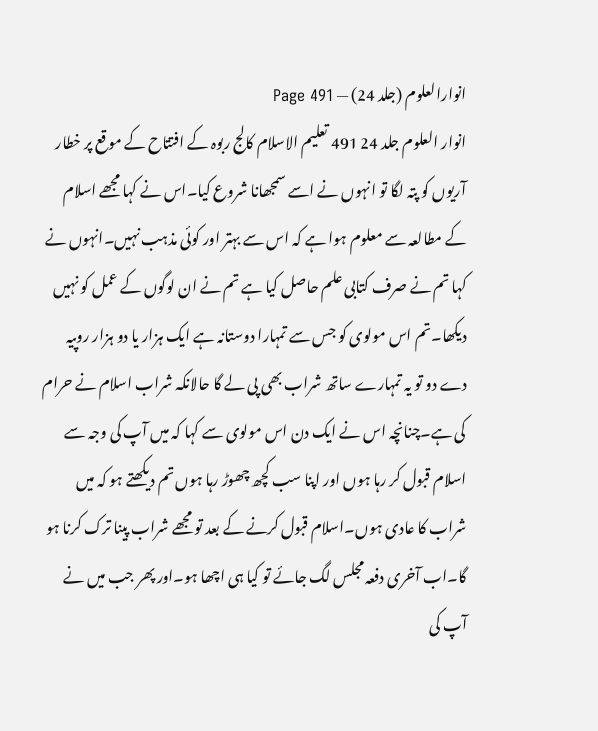انوارالعلوم (جلد 24) — Page 491
انوار العلوم جلد 24 491 تعلیم الاسلام کالج ربوہ کے افتتاح کے موقع پر خطار آریوں کو پتہ لگا تو انہوں نے اسے سمجھانا شروع کیا۔اس نے کہا مجھے اسلام کے مطالعہ سے معلوم ہوا ہے کہ اس سے بہتر اور کوئی مذہب نہیں۔انہوں نے کہا تم نے صرف کتابی علم حاصل کیا ہے تم نے ان لوگوں کے عمل کو نہیں دیکھا۔تم اس مولوی کو جس سے تمہارا دوستانہ ہے ایک ہزار یا دو ہزار روپیہ دے دو تو یہ تمہارے ساتھ شراب بھی پی لے گا حالانکہ شراب اسلام نے حرام کی ہے۔چنانچہ اس نے ایک دن اس مولوی سے کہا کہ میں آپ کی وجہ سے اسلام قبول کر رہا ہوں اور اپنا سب کچھ چھوڑ رہا ہوں تم دیکھتے ہو کہ میں شراب کا عادی ہوں۔اسلام قبول کرنے کے بعد تو مجھے شراب پینا ترک کرنا ہو گا۔اب آخری دفعہ مجلس لگ جائے تو کیا ہی اچھا ہو۔اور پھر جب میں نے آپ کی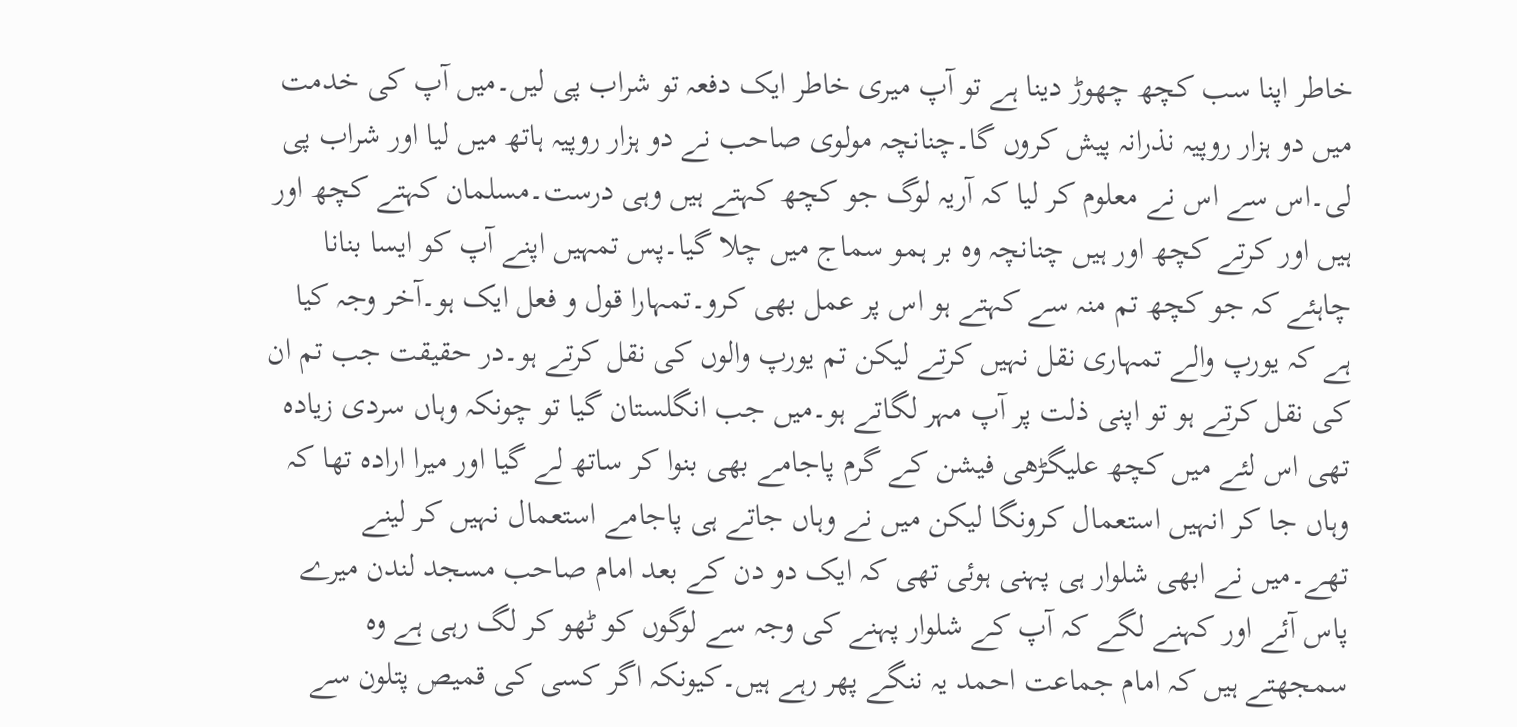خاطر اپنا سب کچھ چھوڑ دینا ہے تو آپ میری خاطر ایک دفعہ تو شراب پی لیں۔میں آپ کی خدمت میں دو ہزار روپیہ نذرانہ پیش کروں گا۔چنانچہ مولوی صاحب نے دو ہزار روپیہ ہاتھ میں لیا اور شراب پی لی۔اس سے اس نے معلوم کر لیا کہ آریہ لوگ جو کچھ کہتے ہیں وہی درست۔مسلمان کہتے کچھ اور ہیں اور کرتے کچھ اور ہیں چنانچہ وہ بر ہمو سماج میں چلا گیا۔پس تمہیں اپنے آپ کو ایسا بنانا چاہئے کہ جو کچھ تم منہ سے کہتے ہو اس پر عمل بھی کرو۔تمہارا قول و فعل ایک ہو۔آخر وجہ کیا ہے کہ یورپ والے تمہاری نقل نہیں کرتے لیکن تم یورپ والوں کی نقل کرتے ہو۔در حقیقت جب تم ان کی نقل کرتے ہو تو اپنی ذلت پر آپ مہر لگاتے ہو۔میں جب انگلستان گیا تو چونکہ وہاں سردی زیادہ تھی اس لئے میں کچھ علیگڑھی فیشن کے گرم پاجامے بھی بنوا کر ساتھ لے گیا اور میرا ارادہ تھا کہ وہاں جا کر انہیں استعمال کرونگا لیکن میں نے وہاں جاتے ہی پاجامے استعمال نہیں کر لینے تھے۔میں نے ابھی شلوار ہی پہنی ہوئی تھی کہ ایک دو دن کے بعد امام صاحب مسجد لندن میرے پاس آئے اور کہنے لگے کہ آپ کے شلوار پہنے کی وجہ سے لوگوں کو ٹھو کر لگ رہی ہے وہ سمجھتے ہیں کہ امام جماعت احمد یہ ننگے پھر رہے ہیں۔کیونکہ اگر کسی کی قمیص پتلون سے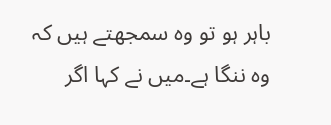باہر ہو تو وہ سمجھتے ہیں کہ وہ ننگا ہے۔میں نے کہا اگر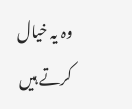وہ یہ خیال کرتے ہیں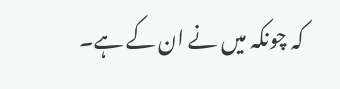کہ چونکہ میں نے ان کے ہے۔